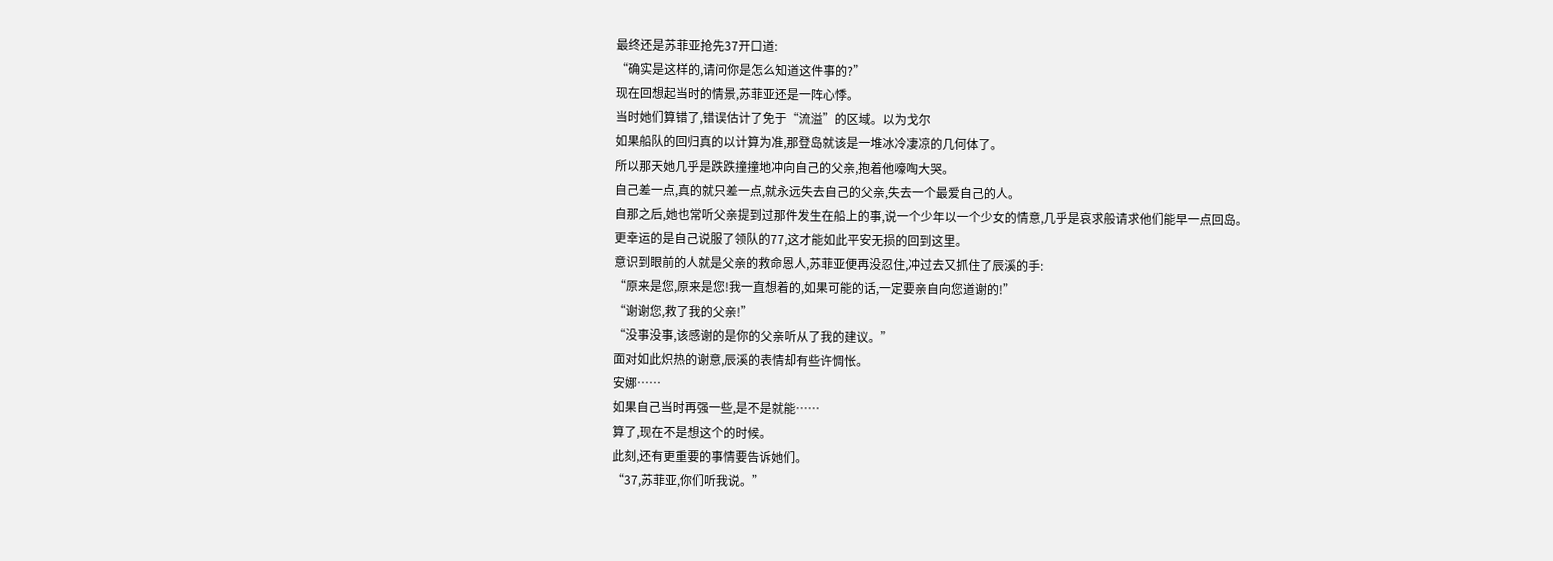最终还是苏菲亚抢先37开口道:
“确实是这样的,请问你是怎么知道这件事的?”
现在回想起当时的情景,苏菲亚还是一阵心悸。
当时她们算错了,错误估计了免于“流溢”的区域。以为戈尔
如果船队的回归真的以计算为准,那登岛就该是一堆冰冷凄凉的几何体了。
所以那天她几乎是跌跌撞撞地冲向自己的父亲,抱着他嚎啕大哭。
自己差一点,真的就只差一点,就永远失去自己的父亲,失去一个最爱自己的人。
自那之后,她也常听父亲提到过那件发生在船上的事,说一个少年以一个少女的情意,几乎是哀求般请求他们能早一点回岛。
更幸运的是自己说服了领队的77,这才能如此平安无损的回到这里。
意识到眼前的人就是父亲的救命恩人,苏菲亚便再没忍住,冲过去又抓住了辰溪的手:
“原来是您,原来是您!我一直想着的,如果可能的话,一定要亲自向您道谢的!”
“谢谢您,救了我的父亲!”
“没事没事,该感谢的是你的父亲听从了我的建议。”
面对如此炽热的谢意,辰溪的表情却有些许惆怅。
安娜……
如果自己当时再强一些,是不是就能……
算了,现在不是想这个的时候。
此刻,还有更重要的事情要告诉她们。
“37,苏菲亚,你们听我说。”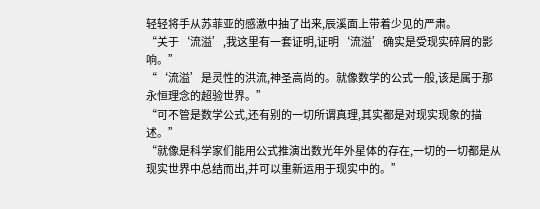轻轻将手从苏菲亚的感激中抽了出来,辰溪面上带着少见的严肃。
“关于‘流溢’,我这里有一套证明,证明‘流溢’确实是受现实碎屑的影响。”
“‘流溢’是灵性的洪流,神圣高尚的。就像数学的公式一般,该是属于那永恒理念的超验世界。”
“可不管是数学公式,还有别的一切所谓真理,其实都是对现实现象的描述。”
“就像是科学家们能用公式推演出数光年外星体的存在,一切的一切都是从现实世界中总结而出,并可以重新运用于现实中的。”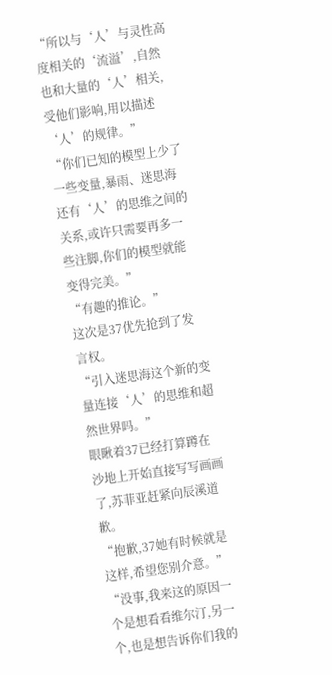“所以与‘人’与灵性高度相关的‘流溢’,自然也和大量的‘人’相关,受他们影响,用以描述‘人’的规律。”
“你们已知的模型上少了一些变量,暴雨、迷思海还有‘人’的思维之间的关系,或许只需要再多一些注脚,你们的模型就能变得完美。”
“有趣的推论。”
这次是37优先抢到了发言权。
“引入迷思海这个新的变量连接‘人’的思维和超然世界吗。”
眼瞅着37已经打算蹲在沙地上开始直接写写画画了,苏菲亚赶紧向辰溪道歉。
“抱歉,37她有时候就是这样,希望您别介意。”
“没事,我来这的原因一个是想看看维尔汀,另一个,也是想告诉你们我的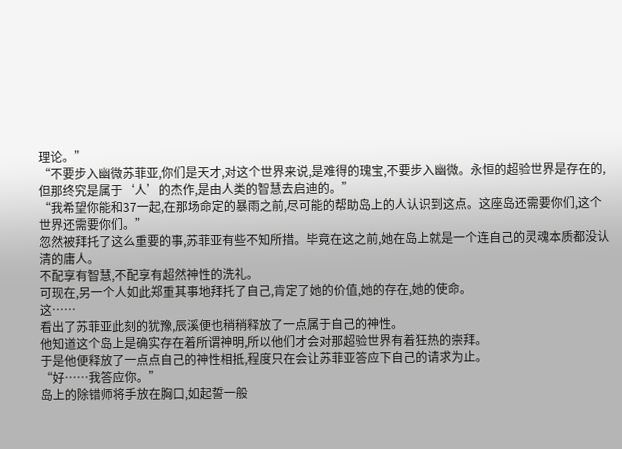理论。”
“不要步入幽微苏菲亚,你们是天才,对这个世界来说,是难得的瑰宝,不要步入幽微。永恒的超验世界是存在的,但那终究是属于‘人’的杰作,是由人类的智慧去启迪的。”
“我希望你能和37一起,在那场命定的暴雨之前,尽可能的帮助岛上的人认识到这点。这座岛还需要你们,这个世界还需要你们。”
忽然被拜托了这么重要的事,苏菲亚有些不知所措。毕竟在这之前,她在岛上就是一个连自己的灵魂本质都没认清的庸人。
不配享有智慧,不配享有超然神性的洗礼。
可现在,另一个人如此郑重其事地拜托了自己,肯定了她的价值,她的存在,她的使命。
这……
看出了苏菲亚此刻的犹豫,辰溪便也稍稍释放了一点属于自己的神性。
他知道这个岛上是确实存在着所谓神明,所以他们才会对那超验世界有着狂热的崇拜。
于是他便释放了一点点自己的神性相抵,程度只在会让苏菲亚答应下自己的请求为止。
“好……我答应你。”
岛上的除错师将手放在胸口,如起誓一般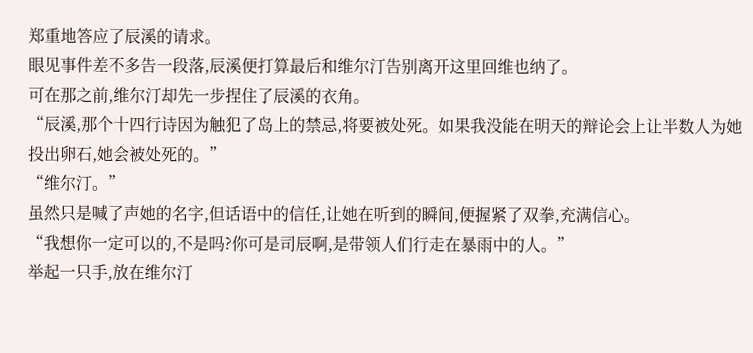郑重地答应了辰溪的请求。
眼见事件差不多告一段落,辰溪便打算最后和维尔汀告别离开这里回维也纳了。
可在那之前,维尔汀却先一步捏住了辰溪的衣角。
“辰溪,那个十四行诗因为触犯了岛上的禁忌,将要被处死。如果我没能在明天的辩论会上让半数人为她投出卵石,她会被处死的。”
“维尔汀。”
虽然只是喊了声她的名字,但话语中的信任,让她在听到的瞬间,便握紧了双拳,充满信心。
“我想你一定可以的,不是吗?你可是司辰啊,是带领人们行走在暴雨中的人。”
举起一只手,放在维尔汀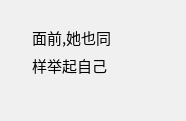面前,她也同样举起自己